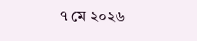৭ মে ২০২৬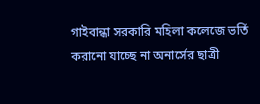গাইবান্ধা সরকারি মহিলা কলেজে ভর্তি করানো যাচ্ছে না অনার্সের ছাত্রী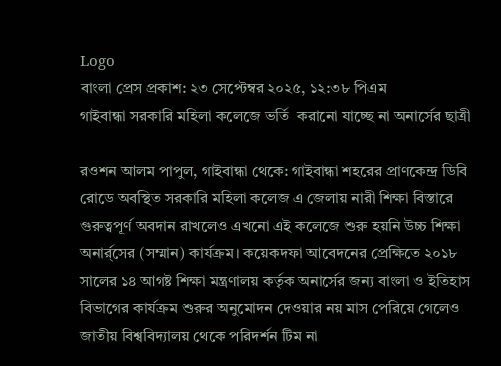Logo
বাংলা প্রেস প্রকাশ: ২৩ সেপ্টেম্বর ২০২৫, ১২:৩৮ পিএম
গাইবান্ধা সরকারি মহিলা কলেজে ভর্তি  করানো যাচ্ছে না অনার্সের ছাত্রী

রওশন আলম পাপুল, গাইবান্ধা থেকে: গাইবান্ধা শহরের প্রাণকেন্দ্র ডিবি রোডে অবস্থিত সরকারি মহিলা কলেজ এ জেলায় নারী শিক্ষা বিস্তারে গুরুত্বপূর্ণ অবদান রাখলেও এখনো এই কলেজে শুরু হয়নি উচ্চ শিক্ষা অনার্র্সের (সম্মান) কার্যক্রম। কয়েকদফা আবেদনের প্রেক্ষিতে ২০১৮ সালের ১৪ আগষ্ট শিক্ষা মন্ত্রণালয় কর্তৃক অনার্সের জন্য বাংলা ও ইতিহাস বিভাগের কার্যক্রম শুরুর অনুমোদন দেওয়ার নয় মাস পেরিয়ে গেলেও জাতীয় বিশ্ববিদ্যালয় থেকে পরিদর্শন টিম না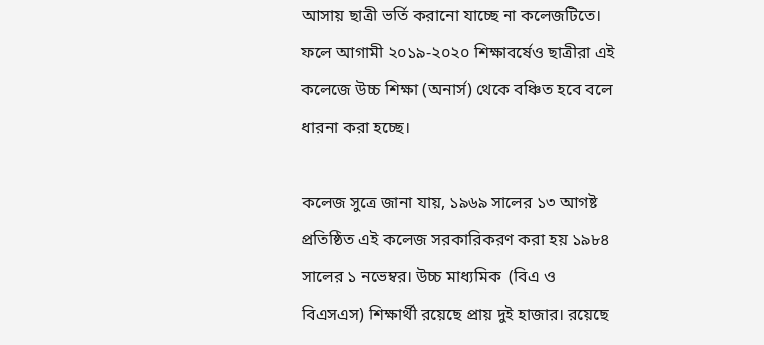আসায় ছাত্রী ভর্তি করানো যাচ্ছে না কলেজটিতে। ফলে আগামী ২০১৯-২০২০ শিক্ষাবর্ষেও ছাত্রীরা এই কলেজে উচ্চ শিক্ষা (অনার্স) থেকে বঞ্চিত হবে বলে ধারনা করা হচ্ছে।

কলেজ সুত্রে জানা যায়, ১৯৬৯ সালের ১৩ আগষ্ট প্রতিষ্ঠিত এই কলেজ সরকারিকরণ করা হয় ১৯৮৪ সালের ১ নভেম্বর। উচ্চ মাধ্যমিক  (বিএ ও বিএসএস) শিক্ষার্থী রয়েছে প্রায় দুই হাজার। রয়েছে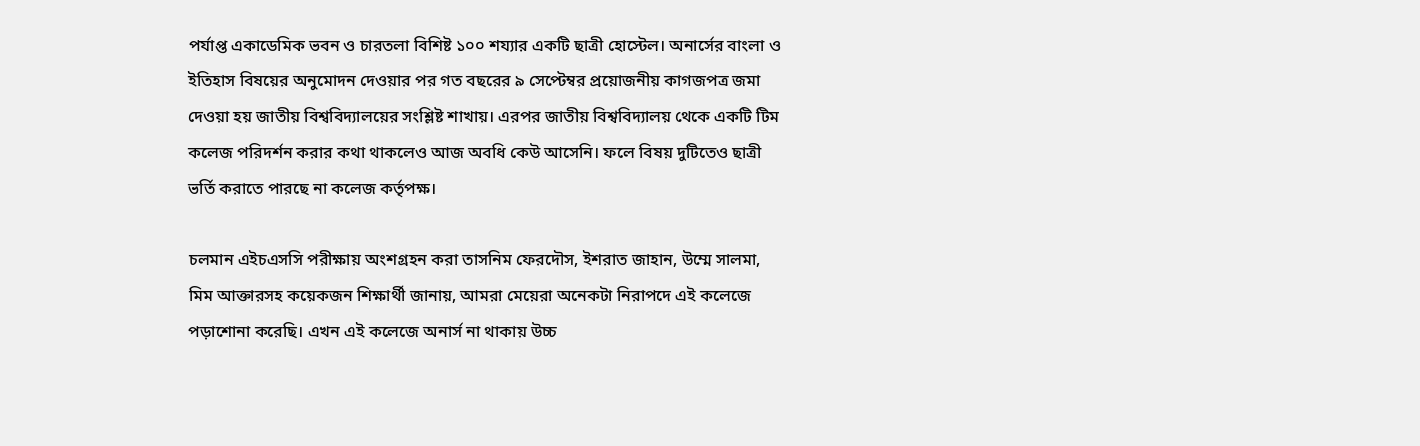পর্যাপ্ত একাডেমিক ভবন ও চারতলা বিশিষ্ট ১০০ শয্যার একটি ছাত্রী হোস্টেল। অনার্সের বাংলা ও ইতিহাস বিষয়ের অনুমোদন দেওয়ার পর গত বছরের ৯ সেপ্টেম্বর প্রয়োজনীয় কাগজপত্র জমা দেওয়া হয় জাতীয় বিশ্ববিদ্যালয়ের সংশ্লিষ্ট শাখায়। এরপর জাতীয় বিশ্ববিদ্যালয় থেকে একটি টিম কলেজ পরিদর্শন করার কথা থাকলেও আজ অবধি কেউ আসেনি। ফলে বিষয় দুটিতেও ছাত্রী ভর্তি করাতে পারছে না কলেজ কর্তৃপক্ষ।

চলমান এইচএসসি পরীক্ষায় অংশগ্রহন করা তাসনিম ফেরদৌস, ইশরাত জাহান, উম্মে সালমা, মিম আক্তারসহ কয়েকজন শিক্ষার্থী জানায়, আমরা মেয়েরা অনেকটা নিরাপদে এই কলেজে পড়াশোনা করেছি। এখন এই কলেজে অনার্স না থাকায় উচ্চ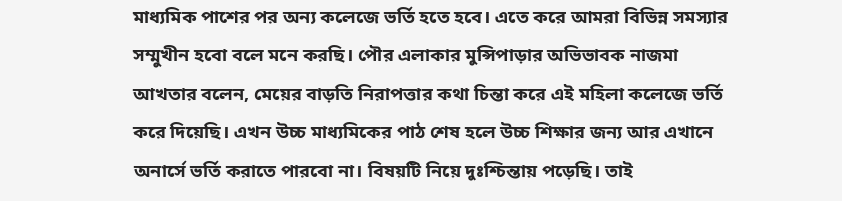মাধ্যমিক পাশের পর অন্য কলেজে ভর্তি হতে হবে। এতে করে আমরা বিভিন্ন সমস্যার সম্মুখীন হবো বলে মনে করছি। পৌর এলাকার মুন্সিপাড়ার অভিভাবক নাজমা আখতার বলেন, মেয়ের বাড়তি নিরাপত্তার কথা চিন্তা করে এই মহিলা কলেজে ভর্তি করে দিয়েছি। এখন উচ্চ মাধ্যমিকের পাঠ শেষ হলে উচ্চ শিক্ষার জন্য আর এখানে অনার্সে ভর্তি করাতে পারবো না। বিষয়টি নিয়ে দুঃশ্চিন্তায় পড়েছি। তাই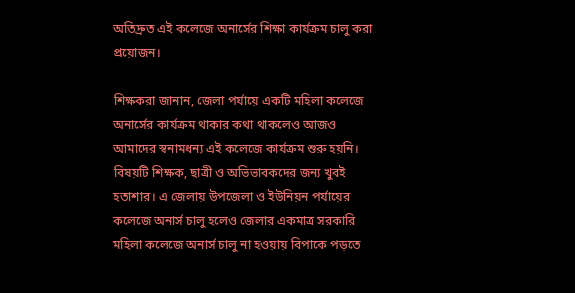অতিদ্রুত এই কলেজে অনার্সের শিক্ষা কার্যক্রম চালু করা প্রয়োজন।

শিক্ষকরা জানান, জেলা পর্যায়ে একটি মহিলা কলেজে অনার্সের কার্যক্রম থাকার কথা থাকলেও আজও আমাদের স্বনামধন্য এই কলেজে কার্যক্রম শুরু হয়নি। বিষয়টি শিক্ষক, ছাত্রী ও অভিভাবকদের জন্য খুবই হতাশার। এ জেলায় উপজেলা ও ইউনিয়ন পর্যায়ের কলেজে অনার্স চালু হলেও জেলার একমাত্র সরকারি মহিলা কলেজে অনার্স চালু না হওয়ায় বিপাকে পড়তে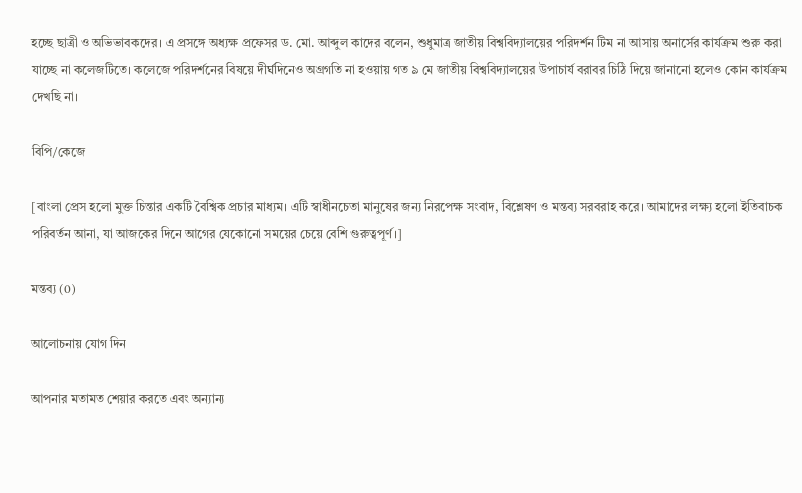হচ্ছে ছাত্রী ও অভিভাবকদের। এ প্রসঙ্গে অধ্যক্ষ প্রফেসর ড. মো. আব্দুল কাদের বলেন, শুধুমাত্র জাতীয় বিশ্ববিদ্যালয়ের পরিদর্শন টিম না আসায় অনার্সের কার্যক্রম শুরু করা যাচ্ছে না কলেজটিতে। কলেজে পরিদর্শনের বিষয়ে দীর্ঘদিনেও অগ্রগতি না হওয়ায় গত ৯ মে জাতীয় বিশ্ববিদ্যালয়ের উপাচার্য বরাবর চিঠি দিয়ে জানানো হলেও কোন কার্যক্রম দেখছি না।

বিপি/কেজে

[বাংলা প্রেস হলো মুক্ত চিন্তার একটি বৈশ্বিক প্রচার মাধ্যম। এটি স্বাধীনচেতা মানুষের জন্য নিরপেক্ষ সংবাদ, বিশ্লেষণ ও মন্তব্য সরবরাহ করে। আমাদের লক্ষ্য হলো ইতিবাচক পরিবর্তন আনা, যা আজকের দিনে আগের যেকোনো সময়ের চেয়ে বেশি গুরুত্বপূর্ণ।]

মন্তব্য (0)

আলোচনায় যোগ দিন

আপনার মতামত শেয়ার করতে এবং অন্যান্য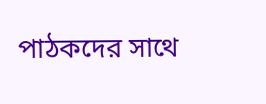পাঠকদের সাথে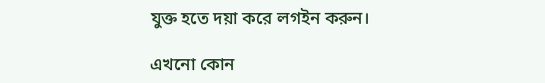যুক্ত হতে দয়া করে লগইন করুন।

এখনো কোন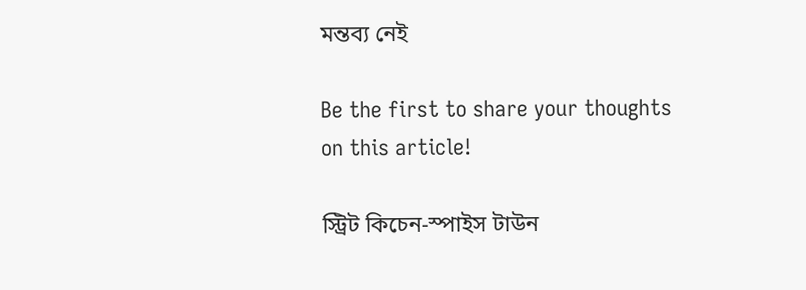মন্তব্য নেই

Be the first to share your thoughts on this article!

স্ট্রিট কিচেন-স্পাইস টাউন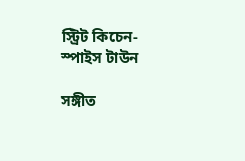স্ট্রিট কিচেন-স্পাইস টাউন

সঙ্গীত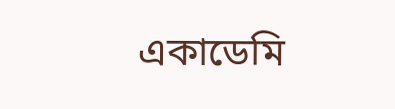একাডেমি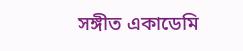সঙ্গীত একাডেমি